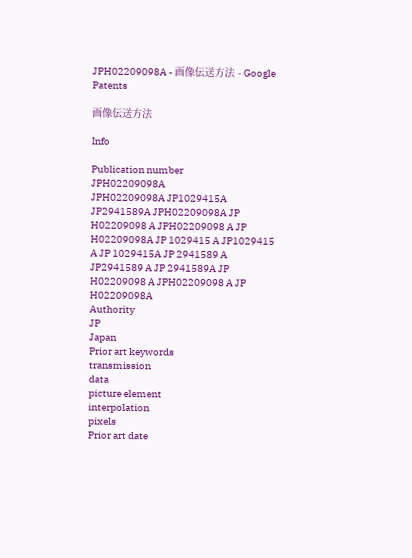JPH02209098A - 画像伝送方法 - Google Patents

画像伝送方法

Info

Publication number
JPH02209098A
JPH02209098A JP1029415A JP2941589A JPH02209098A JP H02209098 A JPH02209098 A JP H02209098A JP 1029415 A JP1029415 A JP 1029415A JP 2941589 A JP2941589 A JP 2941589A JP H02209098 A JPH02209098 A JP H02209098A
Authority
JP
Japan
Prior art keywords
transmission
data
picture element
interpolation
pixels
Prior art date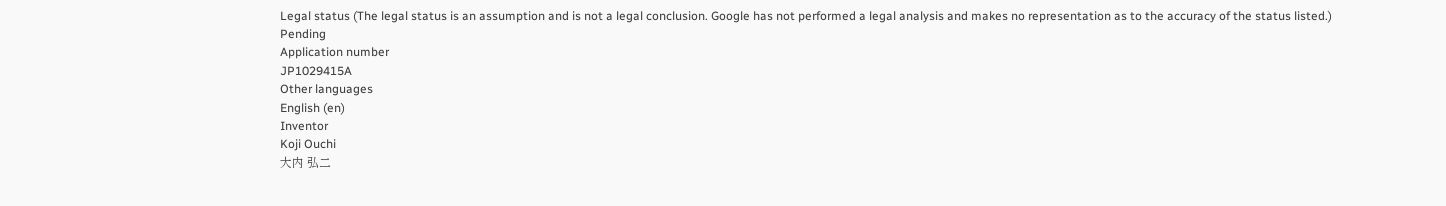Legal status (The legal status is an assumption and is not a legal conclusion. Google has not performed a legal analysis and makes no representation as to the accuracy of the status listed.)
Pending
Application number
JP1029415A
Other languages
English (en)
Inventor
Koji Ouchi
大内 弘二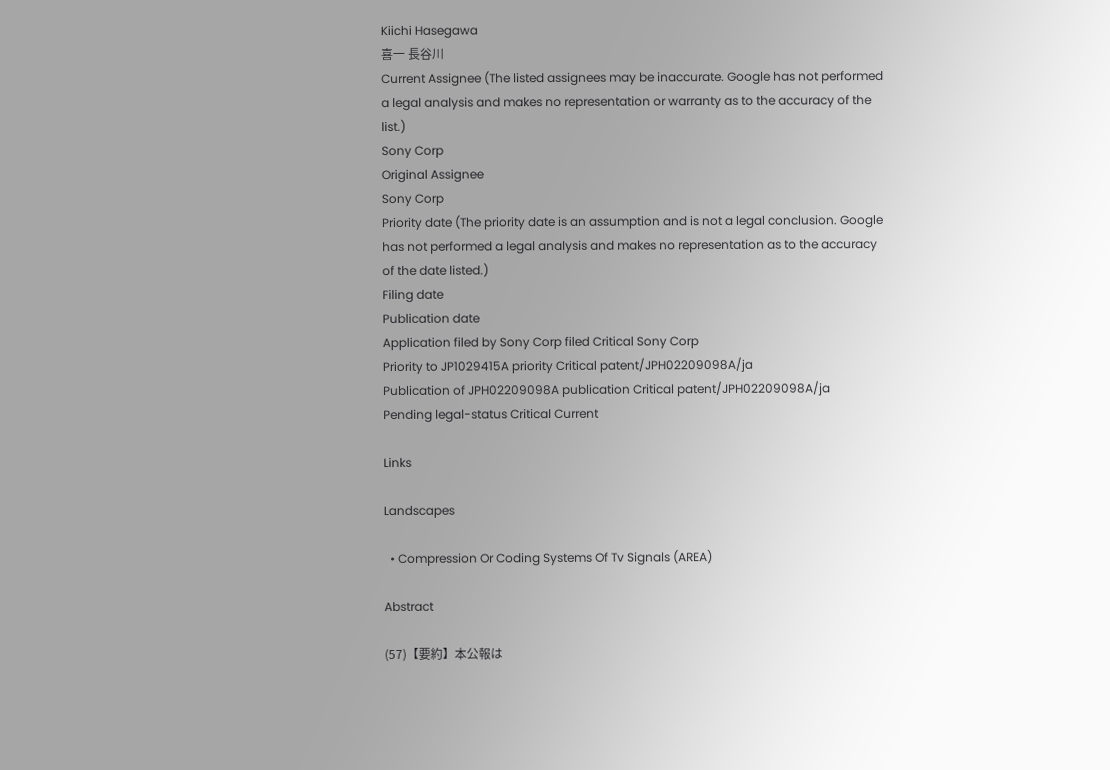Kiichi Hasegawa
喜一 長谷川
Current Assignee (The listed assignees may be inaccurate. Google has not performed a legal analysis and makes no representation or warranty as to the accuracy of the list.)
Sony Corp
Original Assignee
Sony Corp
Priority date (The priority date is an assumption and is not a legal conclusion. Google has not performed a legal analysis and makes no representation as to the accuracy of the date listed.)
Filing date
Publication date
Application filed by Sony Corp filed Critical Sony Corp
Priority to JP1029415A priority Critical patent/JPH02209098A/ja
Publication of JPH02209098A publication Critical patent/JPH02209098A/ja
Pending legal-status Critical Current

Links

Landscapes

  • Compression Or Coding Systems Of Tv Signals (AREA)

Abstract

(57)【要約】本公報は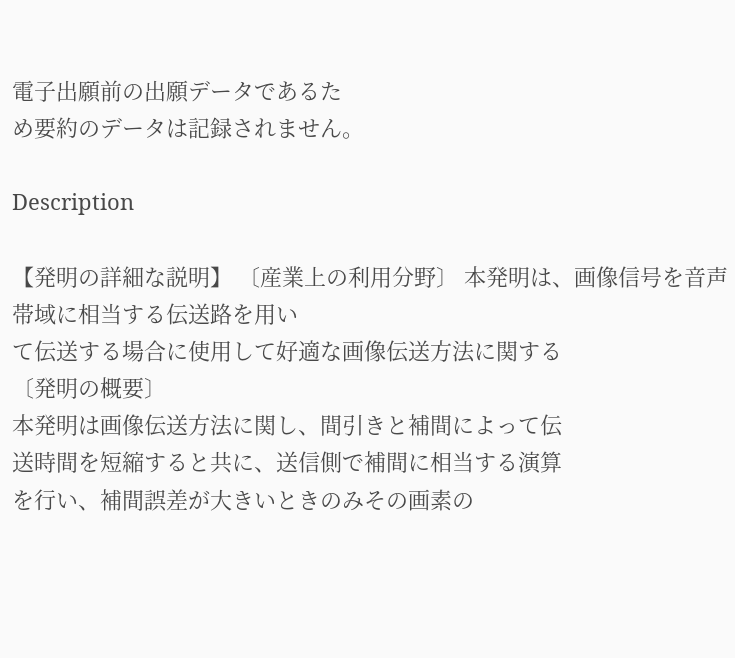電子出願前の出願データであるた
め要約のデータは記録されません。

Description

【発明の詳細な説明】 〔産業上の利用分野〕 本発明は、画像信号を音声帯域に相当する伝送路を用い
て伝送する場合に使用して好適な画像伝送方法に関する
〔発明の概要〕
本発明は画像伝送方法に関し、間引きと補間によって伝
送時間を短縮すると共に、送信側で補間に相当する演算
を行い、補間誤差が大きいときのみその画素の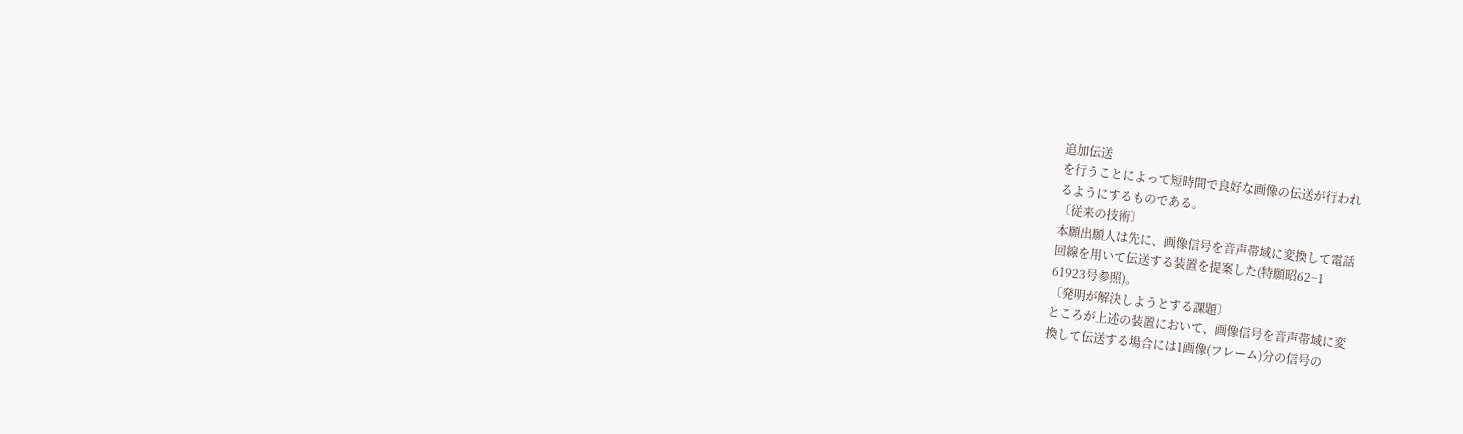追加伝送
を行うことによって短時間で良好な画像の伝送が行われ
るようにするものである。
〔従来の技術〕
本願出願人は先に、画像信号を音声帯域に変換して電話
回線を用いて伝送する装置を提案した(特願昭62−1
61923号参照)。
〔発明が解決しようとする課題〕
ところが上述の装置において、画像信号を音声帯域に変
換して伝送する場合には1画像(フレーム)分の信号の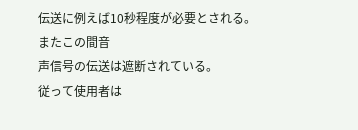伝送に例えば10秒程度が必要とされる。またこの間音
声信号の伝送は遮断されている。
従って使用者は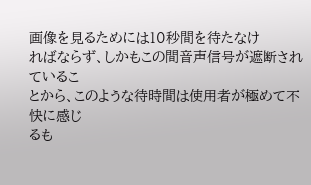画像を見るためには10秒間を待たなけ
ればならず、しかもこの間音声信号が遮断されているこ
とから、このような待時間は使用者が極めて不快に感じ
るも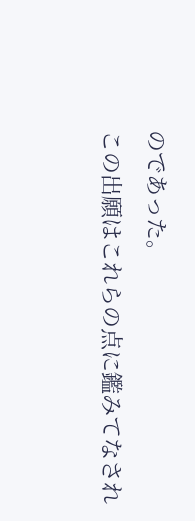のであった。
この出願はこれらの点に鑑みてなされ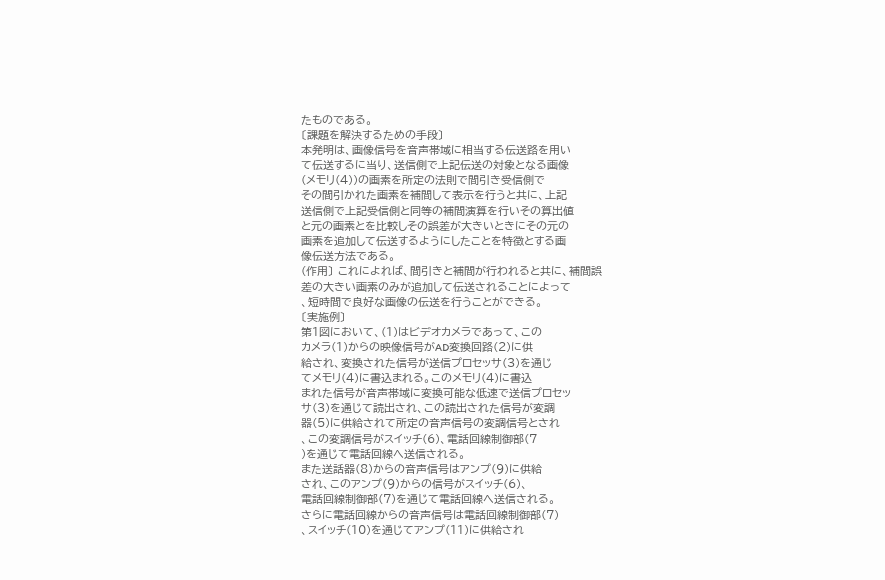たものである。
〔課題を解決するための手段〕
本発明は、画像信号を音声帯域に相当する伝送路を用い
て伝送するに当り、送信側で上記伝送の対象となる画像
(メモリ(4))の画素を所定の法則で間引き受信側で
その間引かれた画素を補間して表示を行うと共に、上記
送信側で上記受信側と同等の補間演算を行いその算出値
と元の画素とを比較しその誤差が大きいときにその元の
画素を追加して伝送するようにしたことを特徴とする画
像伝送方法である。
(作用〕 これによれば、間引きと補間が行われると共に、補間誤
差の大きい画素のみが追加して伝送されることによって
、短時間で良好な画像の伝送を行うことができる。
〔実施例〕
第1図において、(1)はビデオカメラであって、この
カメラ(1)からの映像信号がAD変換回路(2)に供
給され、変換された信号が送信プロセッサ(3)を通じ
てメモリ(4)に書込まれる。このメモリ(4)に書込
まれた信号が音声帯域に変換可能な低速で送信プロセッ
サ(3)を通じて読出され、この読出された信号が変調
器(5)に供給されて所定の音声信号の変調信号とされ
、この変調信号がスイッチ(6)、電話回線制御部(7
)を通じて電話回線へ送信される。
また送話器(8)からの音声信号はアンプ(9)に供給
され、このアンプ(9)からの信号がスイッチ(6)、
電話回線制御部(7)を通じて電話回線へ送信される。
さらに電話回線からの音声信号は電話回線制御部(7)
、スイッチ(10)を通じてアンプ(11)に供給され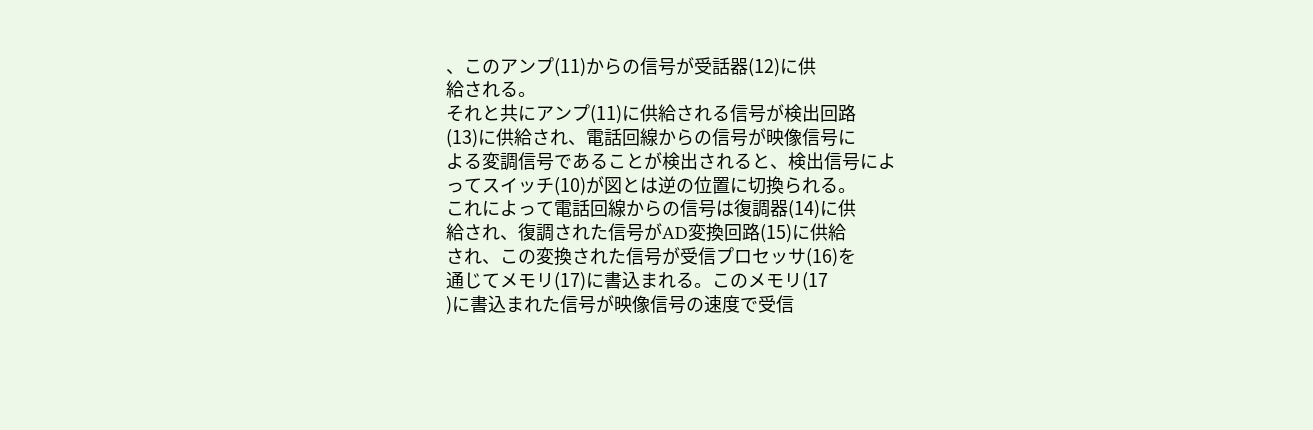、このアンプ(11)からの信号が受話器(12)に供
給される。
それと共にアンプ(11)に供給される信号が検出回路
(13)に供給され、電話回線からの信号が映像信号に
よる変調信号であることが検出されると、検出信号によ
ってスイッチ(10)が図とは逆の位置に切換られる。
これによって電話回線からの信号は復調器(14)に供
給され、復調された信号がAD変換回路(15)に供給
され、この変換された信号が受信プロセッサ(16)を
通じてメモリ(17)に書込まれる。このメモリ(17
)に書込まれた信号が映像信号の速度で受信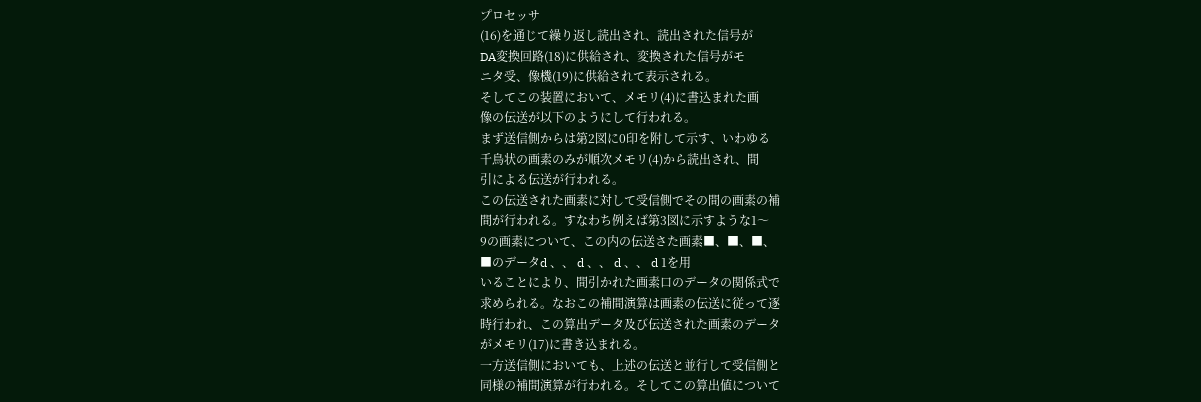プロセッサ
(16)を通じて繰り返し読出され、読出された信号が
DA変換回路(18)に供給され、変換された信号がモ
ニタ受、像機(19)に供給されて表示される。
そしてこの装置において、メモリ(4)に書込まれた画
像の伝送が以下のようにして行われる。
まず送信側からは第2図に0印を附して示す、いわゆる
千鳥状の画素のみが順次メモリ(4)から読出され、間
引による伝送が行われる。
この伝送された画素に対して受信側でその間の画素の補
間が行われる。すなわち例えば第3図に示すような1〜
9の画素について、この内の伝送さた画素■、■、■、
■のデータd 、、 d 、、 d 、、 d 1を用
いることにより、間引かれた画素口のデータの関係式で
求められる。なおこの補間演算は画素の伝送に従って逐
時行われ、この算出データ及び伝送された画素のデータ
がメモリ(17)に書き込まれる。
一方送信側においても、上述の伝送と並行して受信側と
同様の補間演算が行われる。そしてこの算出値について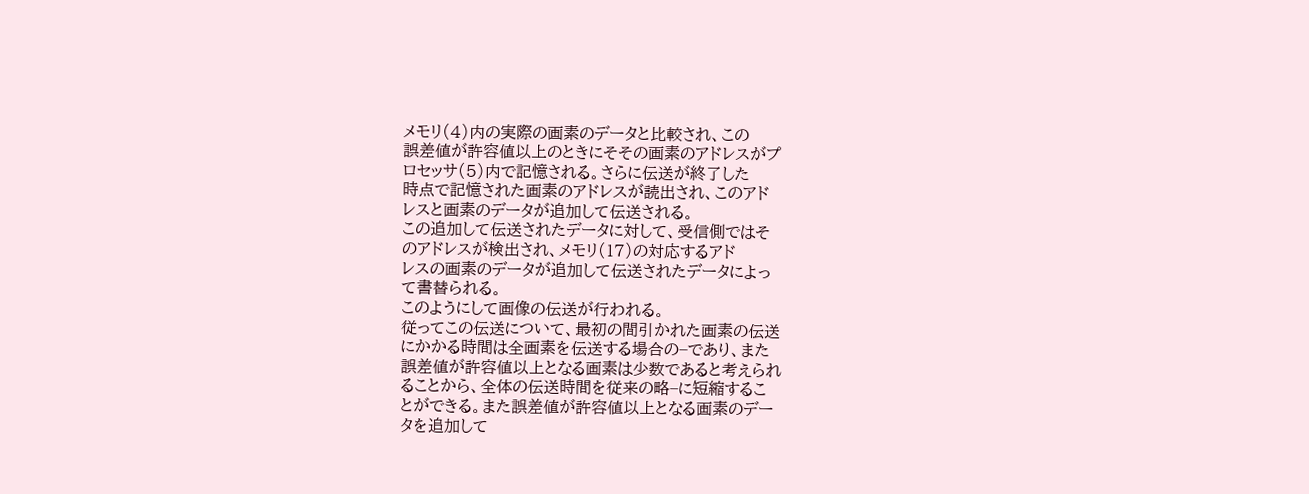メモリ(4)内の実際の画素のデータと比較され、この
誤差値が許容値以上のときにそその画素のアドレスがプ
ロセッサ(5)内で記憶される。さらに伝送が終了した
時点で記憶された画素のアドレスが読出され、このアド
レスと画素のデータが追加して伝送される。
この追加して伝送されたデータに対して、受信側ではそ
のアドレスが検出され、メモリ(17)の対応するアド
レスの画素のデータが追加して伝送されたデータによっ
て書替られる。
このようにして画像の伝送が行われる。
従ってこの伝送について、最初の間引かれた画素の伝送
にかかる時間は全画素を伝送する場合の−であり、また
誤差値が許容値以上となる画素は少数であると考えられ
ることから、全体の伝送時間を従来の略−に短縮するこ
とができる。また誤差値が許容値以上となる画素のデー
タを追加して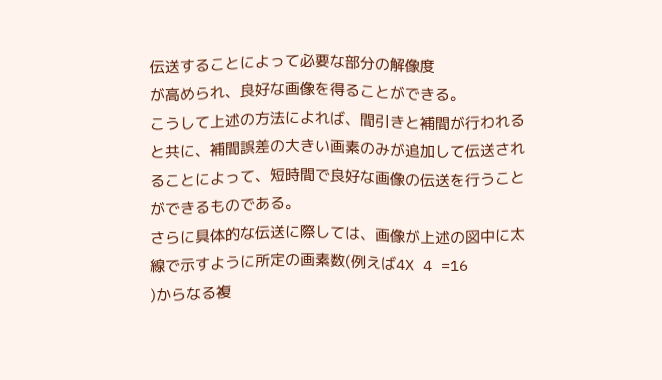伝送することによって必要な部分の解像度
が高められ、良好な画像を得ることができる。
こうして上述の方法によれば、間引きと補間が行われる
と共に、補間誤差の大きい画素のみが追加して伝送され
ることによって、短時間で良好な画像の伝送を行うこと
ができるものである。
さらに具体的な伝送に際しては、画像が上述の図中に太
線で示すように所定の画素数(例えば4X 4 =16
)からなる複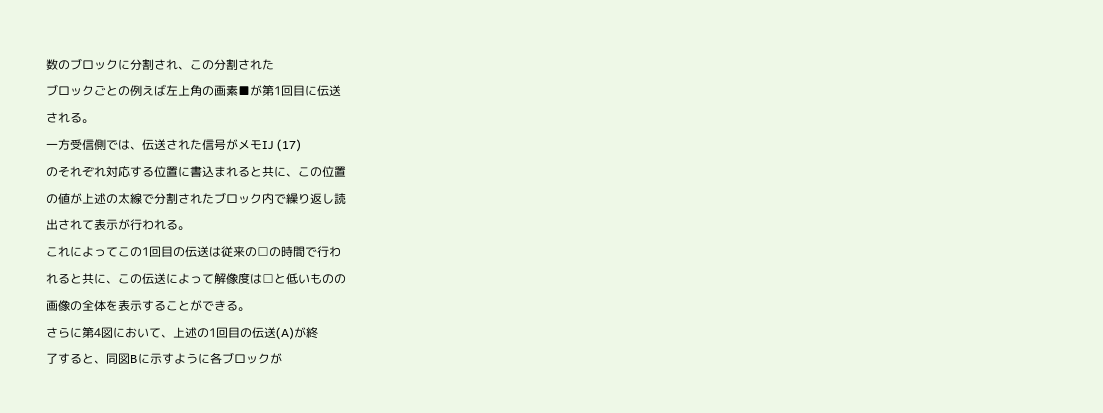数のブロックに分割され、この分割された
ブロックごとの例えば左上角の画素■が第1回目に伝送
される。
一方受信側では、伝送された信号がメモIJ (17)
のそれぞれ対応する位置に書込まれると共に、この位置
の値が上述の太線で分割されたブロック内で繰り返し読
出されて表示が行われる。
これによってこの1回目の伝送は従来の□の時間で行わ
れると共に、この伝送によって解像度は□と低いものの
画像の全体を表示することができる。
さらに第4図において、上述の1回目の伝送(A)が終
了すると、同図Bに示すように各ブロックが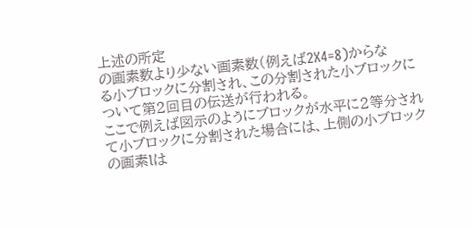上述の所定
の画素数より少ない画素数(例えば2X4=8)からな
る小ブロックに分割され、この分割された小ブロックに
ついて第2回目の伝送が行われる。
ここで例えば図示のようにブロックが水平に2等分され
て小ブロックに分割された場合には、上側の小ブロック
の画素lは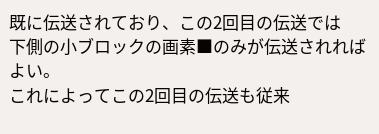既に伝送されており、この2回目の伝送では
下側の小ブロックの画素■のみが伝送されればよい。
これによってこの2回目の伝送も従来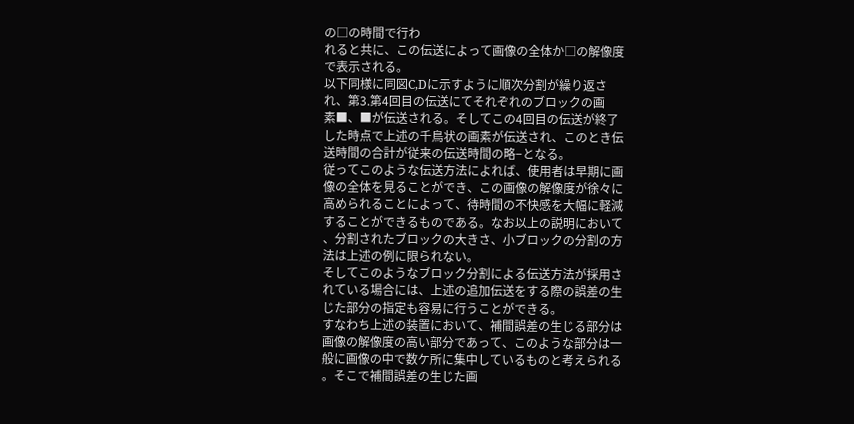の□の時間で行わ
れると共に、この伝送によって画像の全体か□の解像度
で表示される。
以下同様に同図C,Dに示すように順次分割が繰り返さ
れ、第3.第4回目の伝送にてそれぞれのブロックの画
素■、■が伝送される。そしてこの4回目の伝送が終了
した時点で上述の千鳥状の画素が伝送され、このとき伝
送時間の合計が従来の伝送時間の略−となる。
従ってこのような伝送方法によれば、使用者は早期に画
像の全体を見ることができ、この画像の解像度が徐々に
高められることによって、待時間の不快感を大幅に軽減
することができるものである。なお以上の説明において
、分割されたブロックの大きさ、小ブロックの分割の方
法は上述の例に限られない。
そしてこのようなブロック分割による伝送方法が採用さ
れている場合には、上述の追加伝送をする際の誤差の生
じた部分の指定も容易に行うことができる。
すなわち上述の装置において、補間誤差の生じる部分は
画像の解像度の高い部分であって、このような部分は一
般に画像の中で数ケ所に集中しているものと考えられる
。そこで補間誤差の生じた画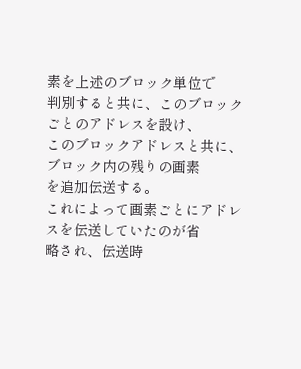素を上述のブロック単位で
判別すると共に、このブロックごとのアドレスを設け、
このブロックアドレスと共に、ブロック内の残りの画素
を追加伝送する。
これによって画素ごとにアドレスを伝送していたのが省
略され、伝送時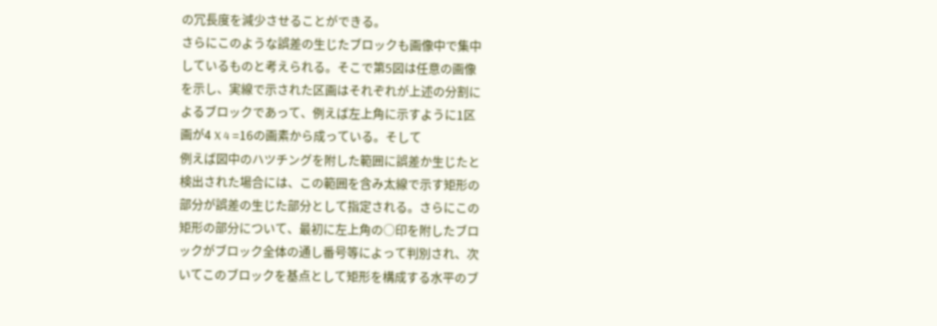の冗長度を減少させることができる。
さらにこのような誤差の生じたブロックも画像中で集中
しているものと考えられる。そこで第5図は任意の画像
を示し、実線で示された区画はそれぞれが上述の分割に
よるブロックであって、例えば左上角に示すように1区
画が4 X 4 =16の画素から成っている。そして
例えば図中のハツチングを附した範囲に誤差か生じたと
検出された場合には、この範囲を含み太線で示す矩形の
部分が誤差の生じた部分として指定される。さらにこの
矩形の部分について、最初に左上角の○印を附したブロ
ックがブロック全体の通し番号等によって判別され、次
いてこのブロックを基点として矩形を構成する水平のブ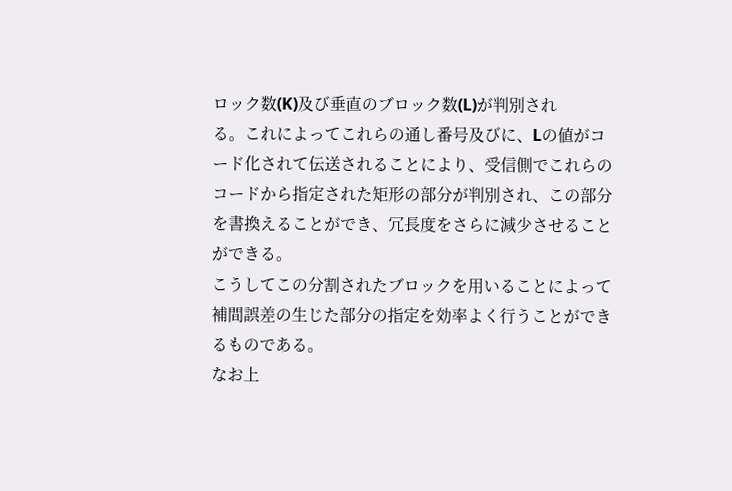ロック数(K)及び垂直のブロック数(L)が判別され
る。これによってこれらの通し番号及びに、Lの値がコ
ード化されて伝送されることにより、受信側でこれらの
コードから指定された矩形の部分が判別され、この部分
を書換えることができ、冗長度をさらに減少させること
ができる。
こうしてこの分割されたブロックを用いることによって
補間誤差の生じた部分の指定を効率よく行うことができ
るものである。
なお上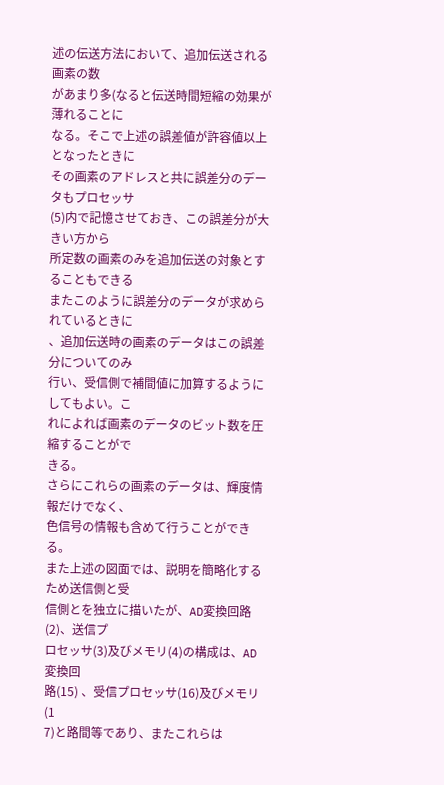述の伝送方法において、追加伝送される画素の数
があまり多(なると伝送時間短縮の効果が薄れることに
なる。そこで上述の誤差値が許容値以上となったときに
その画素のアドレスと共に誤差分のデータもプロセッサ
(5)内で記憶させておき、この誤差分が大きい方から
所定数の画素のみを追加伝送の対象とすることもできる
またこのように誤差分のデータが求められているときに
、追加伝送時の画素のデータはこの誤差分についてのみ
行い、受信側で補間値に加算するようにしてもよい。こ
れによれば画素のデータのビット数を圧縮することがで
きる。
さらにこれらの画素のデータは、輝度情報だけでなく、
色信号の情報も含めて行うことができる。
また上述の図面では、説明を簡略化するため送信側と受
信側とを独立に描いたが、AD変換回路(2)、送信プ
ロセッサ(3)及びメモリ(4)の構成は、AD変換回
路(15) 、受信プロセッサ(16)及びメモリ(1
7)と路間等であり、またこれらは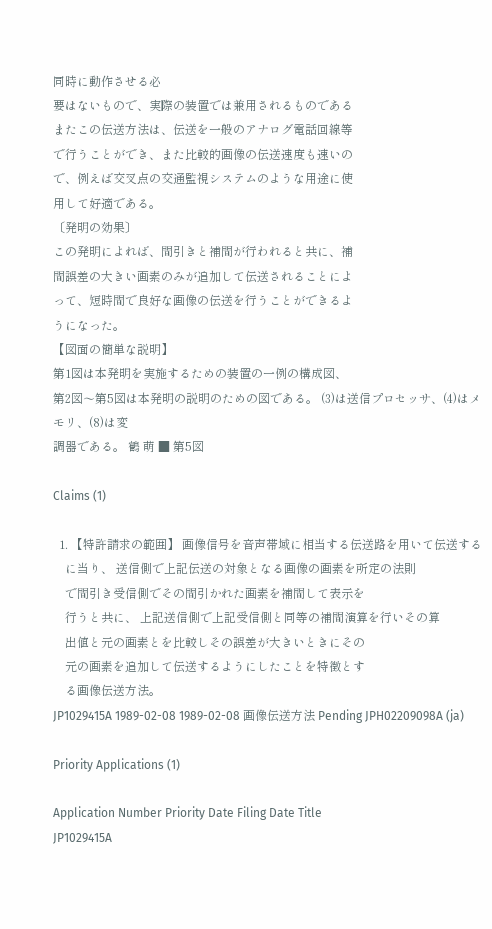同時に動作させる必
要はないもので、実際の装置では兼用されるものである
またこの伝送方法は、伝送を一般のアナログ電話回線等
で行うことができ、また比較的画像の伝送速度も速いの
で、例えば交叉点の交通監視システムのような用途に使
用して好適である。
〔発明の効果〕
この発明によれば、間引きと補間が行われると共に、補
間誤差の大きい画素のみが追加して伝送されることによ
って、短時間で良好な画像の伝送を行うことができるよ
うになった。
【図面の簡単な説明】
第1図は本発明を実施するための装置の一例の構成図、
第2図〜第5図は本発明の説明のための図である。 (3)は送信プロセッサ、(4)はメモリ、(8)は変
調器である。 鶴 萌 ■ 第5図

Claims (1)

  1. 【特許請求の範囲】 画像信号を音声帯域に相当する伝送路を用いて伝送する
    に当り、 送信側で上記伝送の対象となる画像の画素を所定の法則
    で間引き受信側でその間引かれた画素を補間して表示を
    行うと共に、 上記送信側で上記受信側と同等の補間演算を行いその算
    出値と元の画素とを比較しその誤差が大きいときにその
    元の画素を追加して伝送するようにしたことを特徴とす
    る画像伝送方法。
JP1029415A 1989-02-08 1989-02-08 画像伝送方法 Pending JPH02209098A (ja)

Priority Applications (1)

Application Number Priority Date Filing Date Title
JP1029415A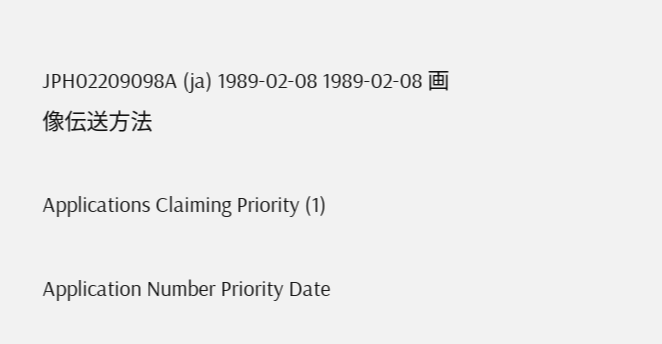JPH02209098A (ja) 1989-02-08 1989-02-08 画像伝送方法

Applications Claiming Priority (1)

Application Number Priority Date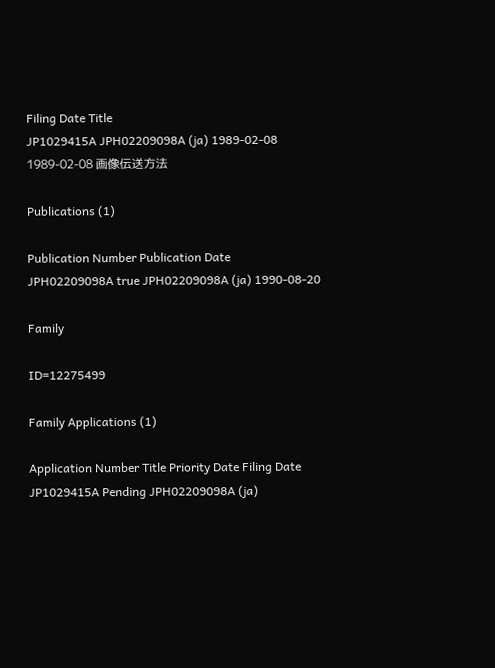Filing Date Title
JP1029415A JPH02209098A (ja) 1989-02-08 1989-02-08 画像伝送方法

Publications (1)

Publication Number Publication Date
JPH02209098A true JPH02209098A (ja) 1990-08-20

Family

ID=12275499

Family Applications (1)

Application Number Title Priority Date Filing Date
JP1029415A Pending JPH02209098A (ja)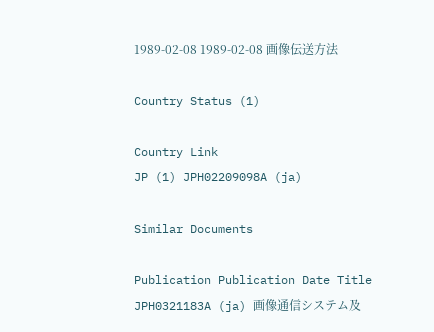1989-02-08 1989-02-08 画像伝送方法

Country Status (1)

Country Link
JP (1) JPH02209098A (ja)

Similar Documents

Publication Publication Date Title
JPH0321183A (ja) 画像通信システム及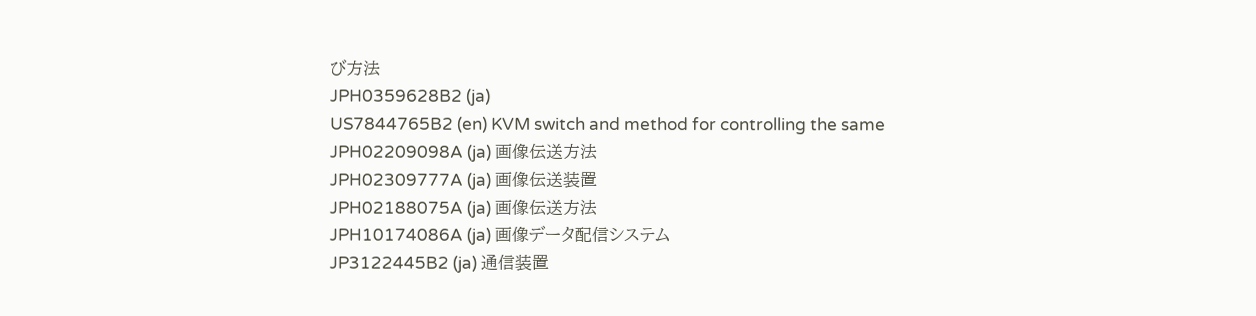び方法
JPH0359628B2 (ja)
US7844765B2 (en) KVM switch and method for controlling the same
JPH02209098A (ja) 画像伝送方法
JPH02309777A (ja) 画像伝送装置
JPH02188075A (ja) 画像伝送方法
JPH10174086A (ja) 画像データ配信システム
JP3122445B2 (ja) 通信装置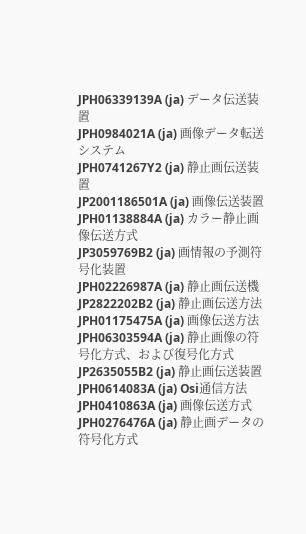JPH06339139A (ja) データ伝送装置
JPH0984021A (ja) 画像データ転送システム
JPH0741267Y2 (ja) 静止画伝送装置
JP2001186501A (ja) 画像伝送装置
JPH01138884A (ja) カラー静止画像伝送方式
JP3059769B2 (ja) 画情報の予測符号化装置
JPH02226987A (ja) 静止画伝送機
JP2822202B2 (ja) 静止画伝送方法
JPH01175475A (ja) 画像伝送方法
JPH06303594A (ja) 静止画像の符号化方式、および復号化方式
JP2635055B2 (ja) 静止画伝送装置
JPH0614083A (ja) Osi通信方法
JPH0410863A (ja) 画像伝送方式
JPH0276476A (ja) 静止画データの符号化方式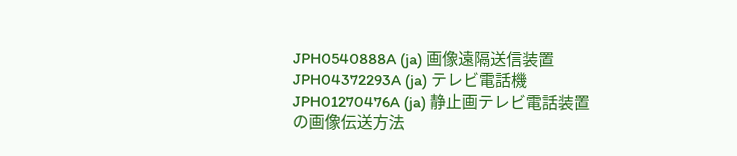JPH0540888A (ja) 画像遠隔送信装置
JPH04372293A (ja) テレビ電話機
JPH01270476A (ja) 静止画テレビ電話装置の画像伝送方法